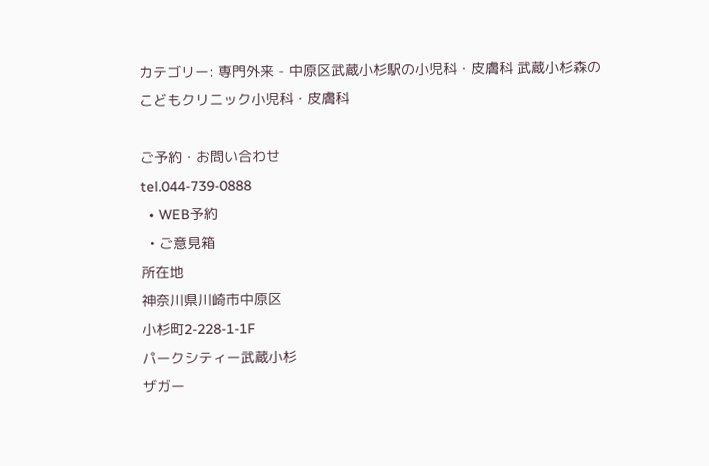カテゴリー: 専門外来 - 中原区武蔵小杉駅の小児科・皮膚科 武蔵小杉森のこどもクリニック小児科・皮膚科

ご予約・お問い合わせ
tel.044-739-0888
  • WEB予約
  • ご意見箱
所在地
神奈川県川崎市中原区
小杉町2-228-1-1F
パークシティー武蔵小杉
ザガー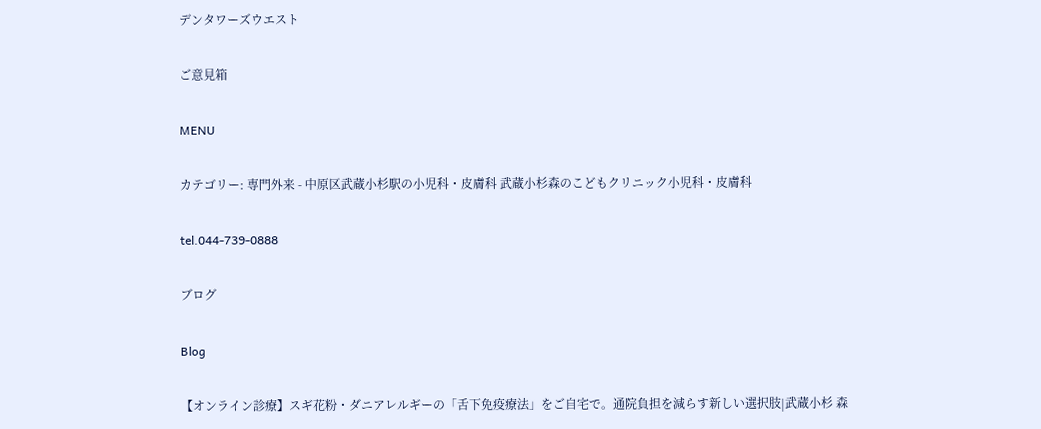デンタワーズウエスト

ご意見箱

MENU

カテゴリー: 専門外来 - 中原区武蔵小杉駅の小児科・皮膚科 武蔵小杉森のこどもクリニック小児科・皮膚科

tel.044-739-0888

ブログ

Blog

【オンライン診療】スギ花粉・ダニアレルギーの「舌下免疫療法」をご自宅で。通院負担を減らす新しい選択肢|武蔵小杉 森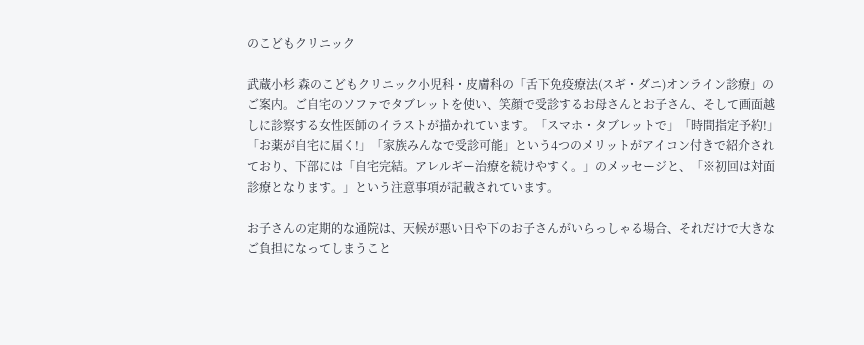のこどもクリニック

武蔵小杉 森のこどもクリニック小児科・皮膚科の「舌下免疫療法(スギ・ダニ)オンライン診療」のご案内。ご自宅のソファでタブレットを使い、笑顔で受診するお母さんとお子さん、そして画面越しに診察する女性医師のイラストが描かれています。「スマホ・タブレットで」「時間指定予約!」「お薬が自宅に届く!」「家族みんなで受診可能」という4つのメリットがアイコン付きで紹介されており、下部には「自宅完結。アレルギー治療を続けやすく。」のメッセージと、「※初回は対面診療となります。」という注意事項が記載されています。

お子さんの定期的な通院は、天候が悪い日や下のお子さんがいらっしゃる場合、それだけで大きなご負担になってしまうこと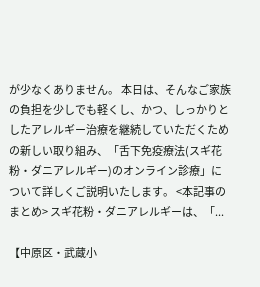が少なくありません。 本日は、そんなご家族の負担を少しでも軽くし、かつ、しっかりとしたアレルギー治療を継続していただくための新しい取り組み、「舌下免疫療法(スギ花粉・ダニアレルギー)のオンライン診療」について詳しくご説明いたします。 <本記事のまとめ> スギ花粉・ダニアレルギーは、「...

【中原区・武蔵小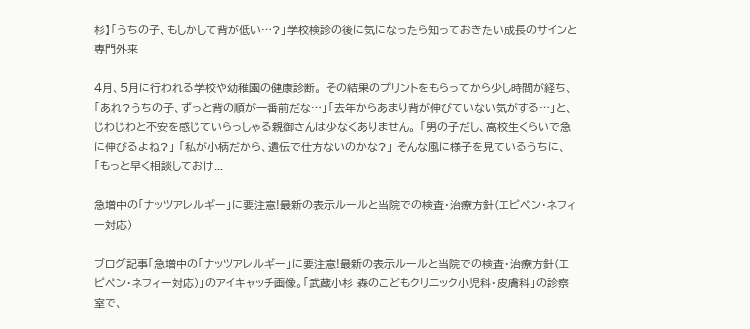杉】「うちの子、もしかして背が低い…?」学校検診の後に気になったら知っておきたい成長のサインと専門外来

4月、5月に行われる学校や幼稚園の健康診断。 その結果のプリントをもらってから少し時間が経ち、「あれ?うちの子、ずっと背の順が一番前だな…」「去年からあまり背が伸びていない気がする…」と、じわじわと不安を感じていらっしゃる親御さんは少なくありません。 「男の子だし、高校生くらいで急に伸びるよね?」 「私が小柄だから、遺伝で仕方ないのかな?」 そんな風に様子を見ているうちに、「もっと早く相談しておけ...

急増中の「ナッツアレルギー」に要注意!最新の表示ルールと当院での検査・治療方針(エピペン・ネフィー対応)

ブログ記事「急増中の「ナッツアレルギー」に要注意!最新の表示ルールと当院での検査・治療方針(エピペン・ネフィー対応)」のアイキャッチ画像。「武蔵小杉 森のこどもクリニック小児科・皮膚科」の診察室で、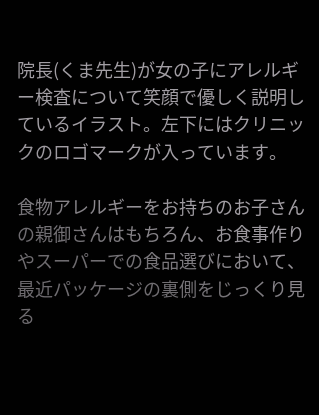院長(くま先生)が女の子にアレルギー検査について笑顔で優しく説明しているイラスト。左下にはクリニックのロゴマークが入っています。

食物アレルギーをお持ちのお子さんの親御さんはもちろん、お食事作りやスーパーでの食品選びにおいて、最近パッケージの裏側をじっくり見る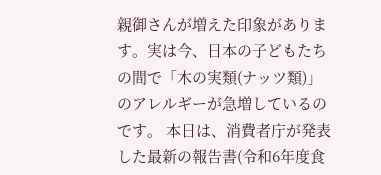親御さんが増えた印象があります。実は今、日本の子どもたちの間で「木の実類(ナッツ類)」のアレルギーが急増しているのです。 本日は、消費者庁が発表した最新の報告書(令和6年度食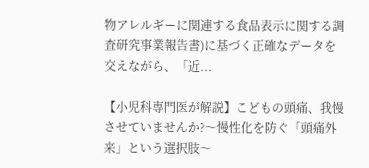物アレルギーに関連する食品表示に関する調査研究事業報告書)に基づく正確なデータを交えながら、「近...

【小児科専門医が解説】こどもの頭痛、我慢させていませんか?〜慢性化を防ぐ「頭痛外来」という選択肢〜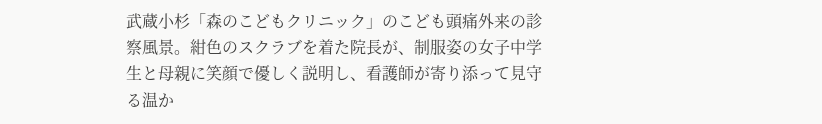武蔵小杉「森のこどもクリニック」のこども頭痛外来の診察風景。紺色のスクラブを着た院長が、制服姿の女子中学生と母親に笑顔で優しく説明し、看護師が寄り添って見守る温か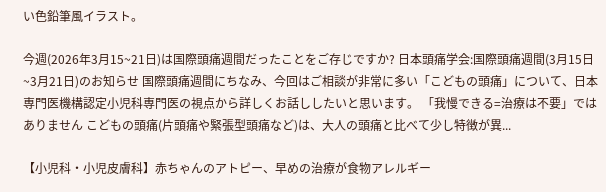い色鉛筆風イラスト。

今週(2026年3月15~21日)は国際頭痛週間だったことをご存じですか? 日本頭痛学会:国際頭痛週間(3月15日~3月21日)のお知らせ 国際頭痛週間にちなみ、今回はご相談が非常に多い「こどもの頭痛」について、日本専門医機構認定小児科専門医の視点から詳しくお話ししたいと思います。 「我慢できる=治療は不要」ではありません こどもの頭痛(片頭痛や緊張型頭痛など)は、大人の頭痛と比べて少し特徴が異...

【小児科・小児皮膚科】赤ちゃんのアトピー、早めの治療が食物アレルギー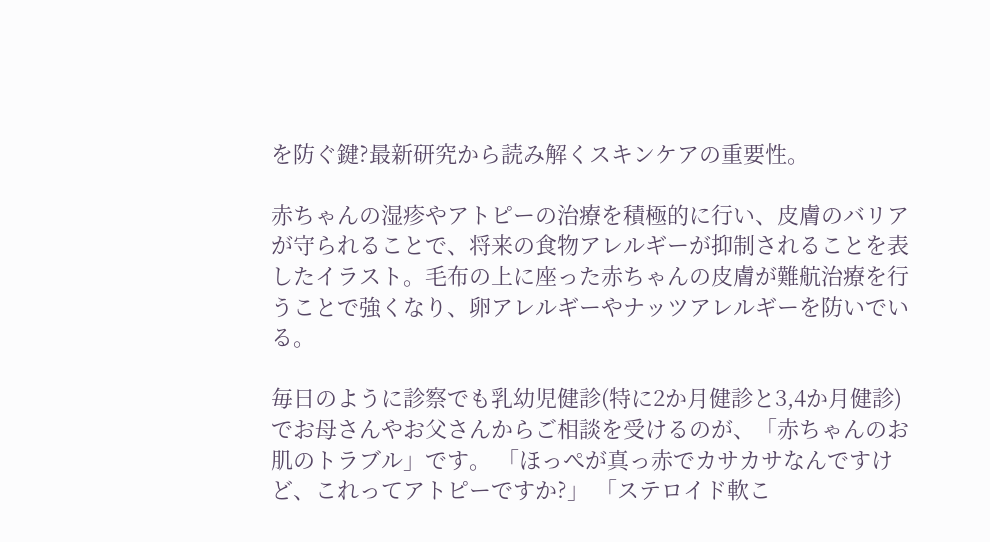を防ぐ鍵?最新研究から読み解くスキンケアの重要性。

赤ちゃんの湿疹やアトピーの治療を積極的に行い、皮膚のバリアが守られることで、将来の食物アレルギーが抑制されることを表したイラスト。毛布の上に座った赤ちゃんの皮膚が難航治療を行うことで強くなり、卵アレルギーやナッツアレルギーを防いでいる。

毎日のように診察でも乳幼児健診(特に2か月健診と3,4か月健診)でお母さんやお父さんからご相談を受けるのが、「赤ちゃんのお肌のトラブル」です。 「ほっぺが真っ赤でカサカサなんですけど、これってアトピーですか?」 「ステロイド軟こ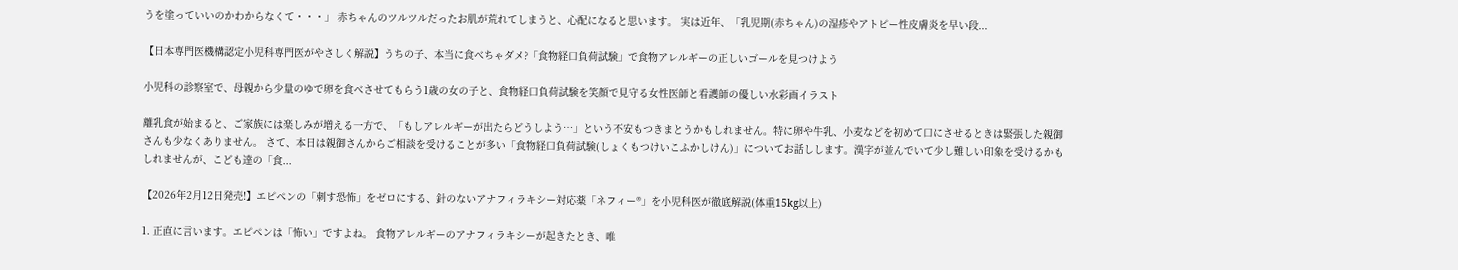うを塗っていいのかわからなくて・・・」 赤ちゃんのツルツルだったお肌が荒れてしまうと、心配になると思います。 実は近年、「乳児期(赤ちゃん)の湿疹やアトピー性皮膚炎を早い段...

【日本専門医機構認定小児科専門医がやさしく解説】うちの子、本当に食べちゃダメ?「食物経口負荷試験」で食物アレルギーの正しいゴールを見つけよう

小児科の診察室で、母親から少量のゆで卵を食べさせてもらう1歳の女の子と、食物経口負荷試験を笑顔で見守る女性医師と看護師の優しい水彩画イラスト

離乳食が始まると、ご家族には楽しみが増える一方で、「もしアレルギーが出たらどうしよう…」という不安もつきまとうかもしれません。特に卵や牛乳、小麦などを初めて口にさせるときは緊張した親御さんも少なくありません。 さて、本日は親御さんからご相談を受けることが多い「食物経口負荷試験(しょくもつけいこふかしけん)」についてお話しします。漢字が並んでいて少し難しい印象を受けるかもしれませんが、こども達の「食...

【2026年2月12日発売!】エピペンの「刺す恐怖」をゼロにする、針のないアナフィラキシー対応薬「ネフィー®」を小児科医が徹底解説(体重15kg以上)

1. 正直に言います。エピペンは「怖い」ですよね。 食物アレルギーのアナフィラキシーが起きたとき、唯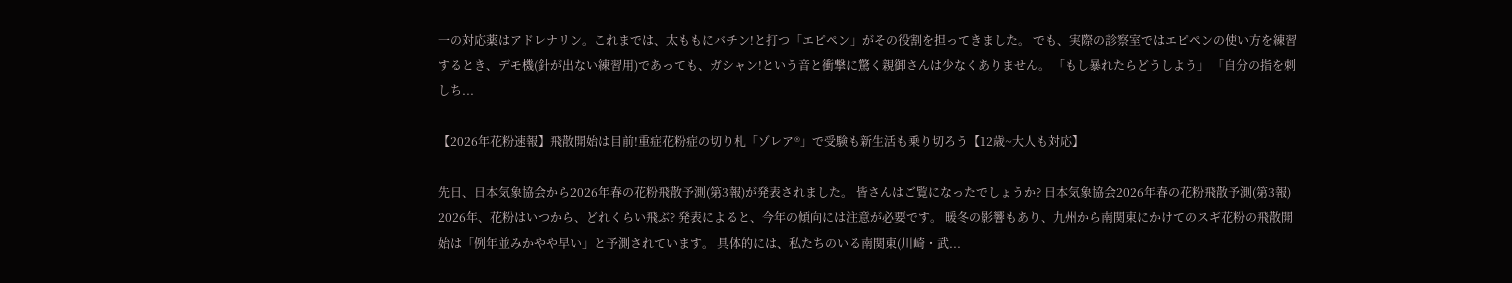一の対応薬はアドレナリン。これまでは、太ももにバチン!と打つ「エピペン」がその役割を担ってきました。 でも、実際の診察室ではエピペンの使い方を練習するとき、デモ機(針が出ない練習用)であっても、ガシャン!という音と衝撃に驚く親御さんは少なくありません。 「もし暴れたらどうしよう」 「自分の指を刺しち...

【2026年花粉速報】飛散開始は目前!重症花粉症の切り札「ゾレア®」で受験も新生活も乗り切ろう【12歳~大人も対応】

先日、日本気象協会から2026年春の花粉飛散予測(第3報)が発表されました。 皆さんはご覧になったでしょうか? 日本気象協会2026年春の花粉飛散予測(第3報) 2026年、花粉はいつから、どれくらい飛ぶ? 発表によると、今年の傾向には注意が必要です。 暖冬の影響もあり、九州から南関東にかけてのスギ花粉の飛散開始は「例年並みかやや早い」と予測されています。 具体的には、私たちのいる南関東(川崎・武...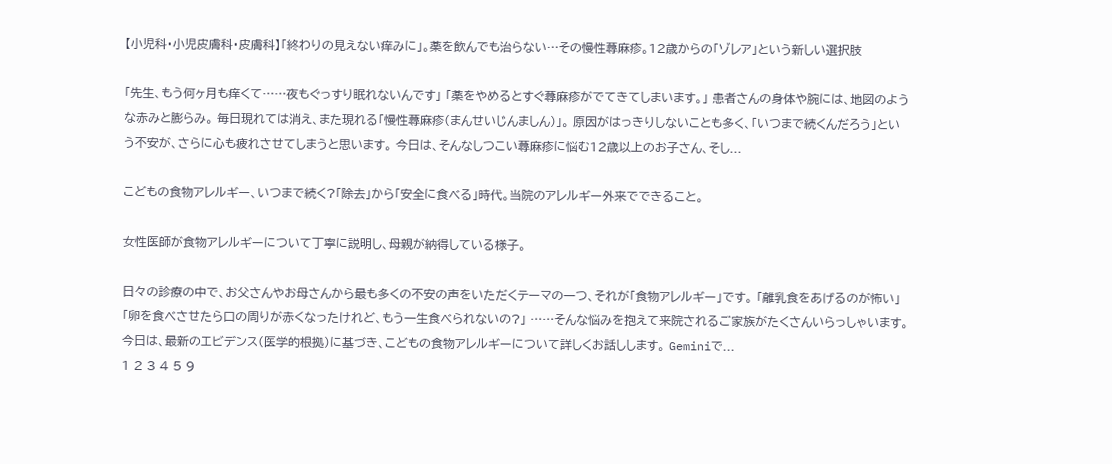【小児科・小児皮膚科・皮膚科】「終わりの見えない痒みに」。薬を飲んでも治らない…その慢性蕁麻疹。12歳からの「ゾレア」という新しい選択肢

「先生、もう何ヶ月も痒くて……夜もぐっすり眠れないんです」 「薬をやめるとすぐ蕁麻疹がでてきてしまいます。」 患者さんの身体や腕には、地図のような赤みと膨らみ。 毎日現れては消え、また現れる「慢性蕁麻疹(まんせいじんましん)」。 原因がはっきりしないことも多く、「いつまで続くんだろう」という不安が、さらに心も疲れさせてしまうと思います。 今日は、そんなしつこい蕁麻疹に悩む12歳以上のお子さん、そし...

こどもの食物アレルギー、いつまで続く?「除去」から「安全に食べる」時代。当院のアレルギー外来でできること。

女性医師が食物アレルギーについて丁寧に説明し、母親が納得している様子。

日々の診療の中で、お父さんやお母さんから最も多くの不安の声をいただくテーマの一つ、それが「食物アレルギー」です。 「離乳食をあげるのが怖い」 「卵を食べさせたら口の周りが赤くなったけれど、もう一生食べられないの?」 ……そんな悩みを抱えて来院されるご家族がたくさんいらっしゃいます。 今日は、最新のエビデンス(医学的根拠)に基づき、こどもの食物アレルギーについて詳しくお話しします。 Geminiで...
1 2 3 4 5 9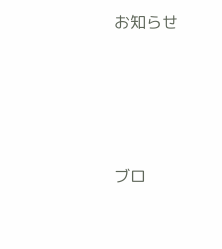お知らせ




ブロ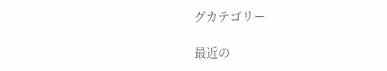グカテゴリー

最近の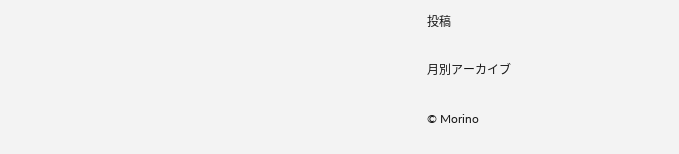投稿

月別アーカイブ

© Morino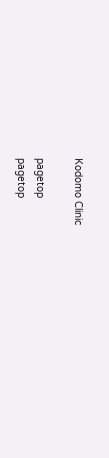Kodomo Clinic

pagetop
pagetop